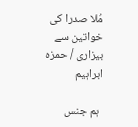مُلا صدرا کی خواتین سے بیزاری / حمزہ ابراہیم

 ہم جنس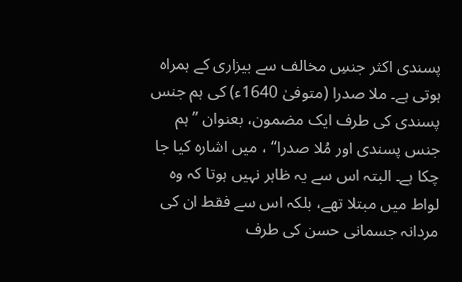پسندی اکثر جنسِ مخالف سے بیزاری کے ہمراہ ہوتی ہے۔ ملا صدرا (متوفیٰ 1640ء) کی ہم جنس پسندی کی طرف ایک مضمون، بعنوان ”ہم جنس پسندی اور مُلا صدرا“ ، میں اشارہ کیا جا چکا ہے۔ البتہ اس سے یہ ظاہر نہیں ہوتا کہ وہ لواط میں مبتلا تھے، بلکہ اس سے فقط ان کی مردانہ جسمانی حسن کی طرف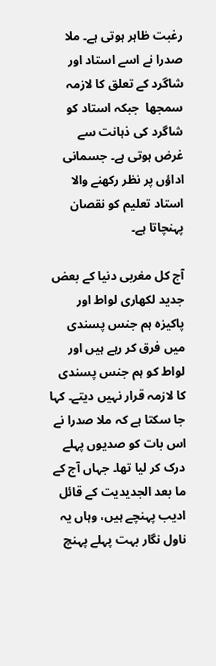رغبت ظاہر ہوتی ہے۔ ملا صدرا نے اسے استاد اور شاگرد کے تعلق کا لازمہ سمجھا  جبکہ استاد کو شاگرد کی ذہانت سے غرض ہوتی ہے۔ جسمانی اداؤں پر نظر رکھنے والا استاد تعلیم کو نقصان پہنچاتا ہے۔

آج کل مغربی دنیا کے بعض جدید لکھاری لواط اور پاکیزہ ہم جنس پسندی میں فرق کر رہے ہیں اور لواط کو ہم جنس پسندی کا لازمہ قرار نہیں دیتے۔ کہا جا سکتا ہے کہ ملا صدرا نے اس بات کو صدیوں پہلے درک کر لیا تھا۔ جہاں آج کے ما بعد الجدیدیت کے قائل ادیب پہنچے ہیں، وہاں یہ ناول نگار بہت پہلے پہنچ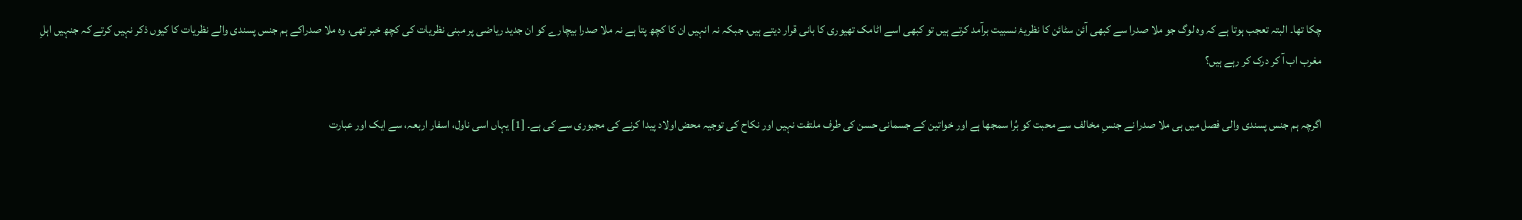چکا تھا۔ البتہ تعجب ہوتا ہے کہ وہ لوگ جو ملا صدرا سے کبھی آئن سٹائن کا نظریۂ نسبیت برآمد کرتے ہیں تو کبھی اسے اٹامک تھیوری کا بانی قرار دیتے ہیں، جبکہ نہ انہیں ان کا کچھ پتا ہے نہ ملا صدرا بیچارے کو ان جدید ریاضی پر مبنی نظریات کی کچھ خبر تھی، وہ ملا صدراکے ہم جنس پسندی والے نظریات کا کیوں ذکر نہیں کرتے کہ جنہیں اہلِ مغرب اب آ کر درک کر رہے ہیں؟

اگرچہ ہم جنس پسندی والی فصل میں ہی ملا صدرا نے جنسِ مخالف سے محبت کو بُرا سمجھا ہے اور خواتین کے جسمانی حسن کی طرف ملتفت نہیں اور نکاح کی توجیہ محض اولاد پیدا کرنے کی مجبوری سے کی ہے۔ [1] یہاں اسی ناول، اسفار اربعہ، سے ایک اور عبارت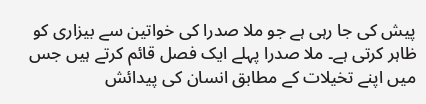پیش کی جا رہی ہے جو ملا صدرا کی خواتین سے بیزاری کو ظاہر کرتی ہے۔ ملا صدرا پہلے ایک فصل قائم کرتے ہیں جس میں اپنے تخیلات کے مطابق انسان کی پیدائش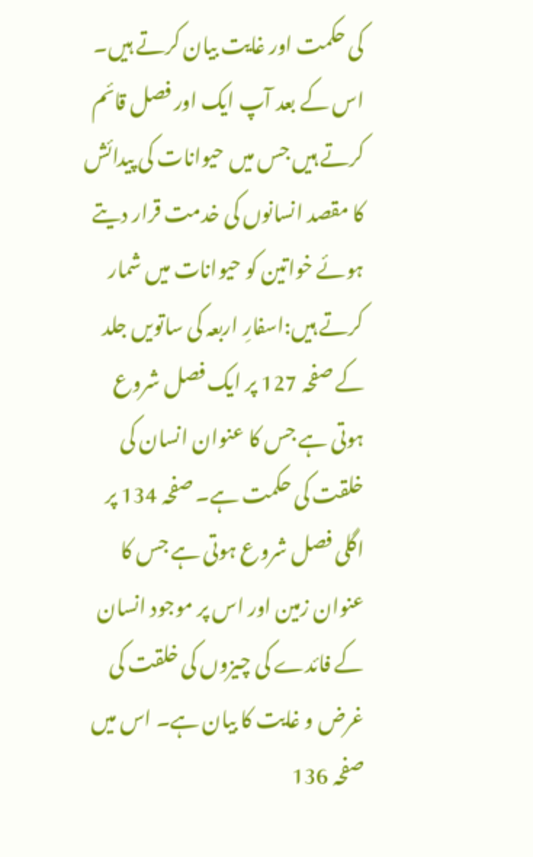کی حکمت اور غایت بیان کرتے ہیں۔ اس کے بعد آپ ایک اور فصل قائم کرتے ہیں جس میں حیوانات کی پیدائش کا مقصد انسانوں کی خدمت قرار دیتے ہوئے خواتین کو حیوانات میں شمار کرتے ہیں:اسفارِ اربعہ کی ساتویں جلد کے صفحہ 127 پر ایک فصل شروع ہوتی ہے جس کا عنوان انسان کی خلقت کی حکمت ہے۔ صفحہ 134 پر اگلی فصل شروع ہوتی ہے جس کا عنوان زمین اور اس پر موجود انسان کے فائدے کی چیزوں کی خلقت کی غرض و غایت کا بیان ہے۔ اس میں صفحہ 136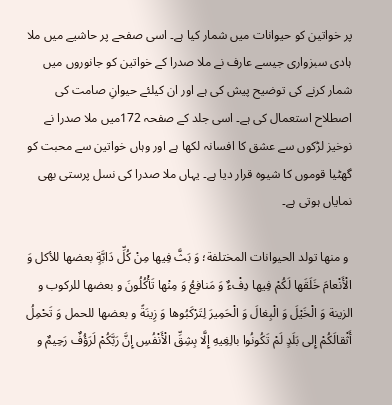پر خواتین کو حیوانات میں شمار کیا ہے۔ اسی صفحے پر حاشیے میں ملا ہادی سبزواری جیسے عارف نے ملا صدرا کے خواتین کو جانوروں میں شمار کرنے کی توضیح پیش کی ہے اور ان کیلئے حیوانِ صامت کی اصطلاح استعمال کی ہے۔ اسی جلد کے صفحہ 172میں ملا صدرا نے نوخیز لڑکوں سے عشق کا افسانہ لکھا ہے اور وہاں خواتین سے محبت کو گھٹیا قوموں کا شیوہ قرار دیا ہے۔ یہاں ملا صدرا کی نسل پرستی بھی نمایاں ہوتی ہے۔

 و منها تولد الحیوانات المختلفة؛ وَ بَثَّ فِیها مِنْ کُلِّ دَابَّةٍ بعضها للأکل وَ الْأَنْعامَ خَلَقَها لَکُمْ فِیها دِفْ‌ءٌ وَ مَنافِعُ وَ مِنْها تَأْکُلُونَ و بعضها للرکوب و الزینة وَ الْخَیْلَ وَ الْبِغالَ وَ الْحَمِیرَ لِتَرْکَبُوها وَ زِینَةً و بعضها للحمل وَ تَحْمِلُ أَثْقالَکُمْ إِلى‌ بَلَدٍ لَمْ تَکُونُوا بالِغِیهِ إِلَّا بِشِقِّ الْأَنْفُسِ إِنَّ رَبَّکُمْ لَرَؤُفٌ رَحِیمٌ و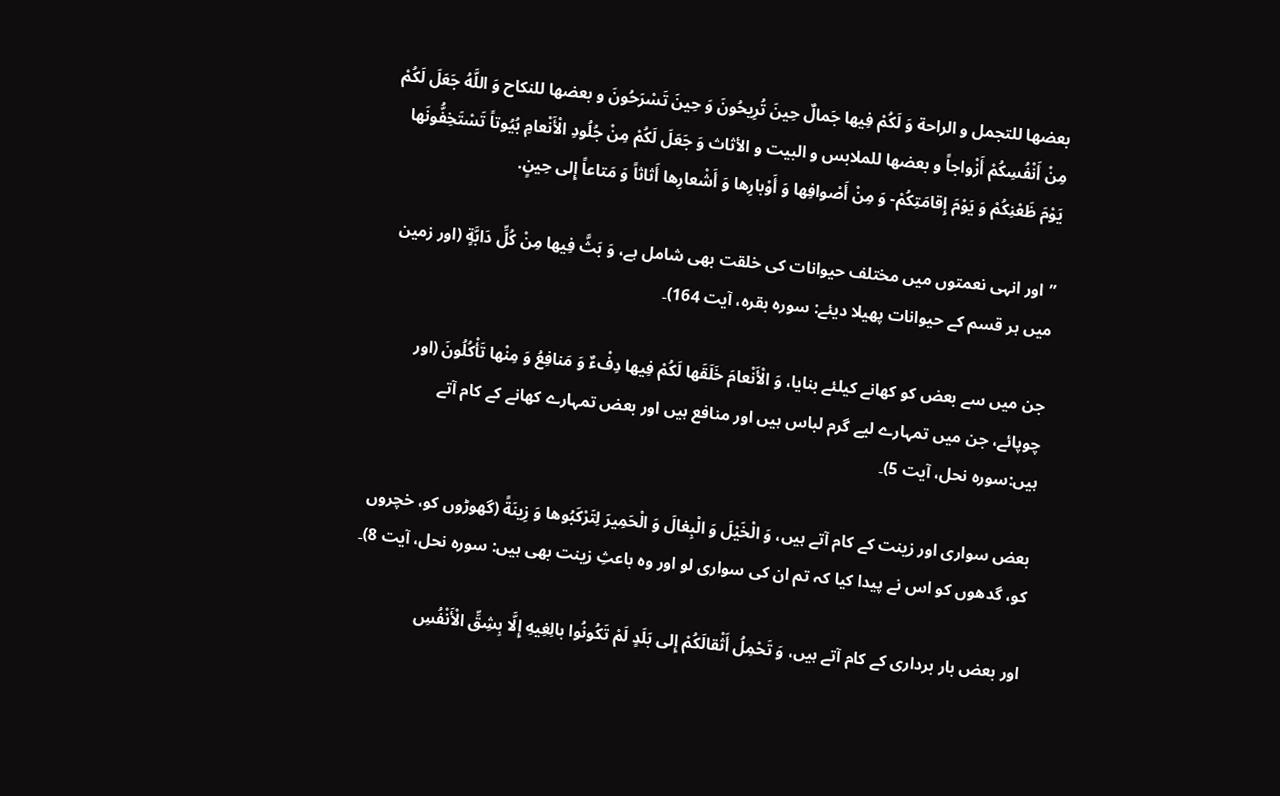بعضها للتجمل و الراحة وَ لَکُمْ فِیها جَمالٌ حِینَ تُرِیحُونَ وَ حِینَ تَسْرَحُونَ و بعضها للنکاح وَ اللَّهُ جَعَلَ لَکُمْ مِنْ أَنْفُسِکُمْ أَزْواجاً و بعضها للملابس‌ و البیت و الأثاث وَ جَعَلَ لَکُمْ مِنْ جُلُودِ الْأَنْعامِ بُیُوتاً تَسْتَخِفُّونَها یَوْمَ ظَعْنِکُمْ وَ یَوْمَ إِقامَتِکُمْ- وَ مِنْ أَصْوافِها وَ أَوْبارِها وَ أَشْعارِها أَثاثاً وَ مَتاعاً إِلى‌ حِینٍ.

”اور انہی نعمتوں میں مختلف حیوانات کی خلقت بھی شامل ہے، وَ بَثَّ فِیها مِنْ کُلِّ دَابَّةٍ (اور زمین میں ہر قسم کے حیوانات پھیلا دیئے: سوره بقرہ، آیت 164)۔

جن میں سے بعض کو کھانے کیلئے بنایا، وَ الْأَنْعامَ خَلَقَها لَکُمْ فِیها دِفْ‌ءٌ وَ مَنافِعُ وَ مِنْها تَأْکُلُونَ (اور چوپائے، جن میں تمہارے لیے گرم لباس ہیں اور منافع ہیں اور بعض تمہارے کھانے کے کام آتے ہیں:سوره نحل، آیت 5)۔

بعض سواری اور زینت کے کام آتے ہیں، وَ الْخَیْلَ وَ الْبِغالَ وَ الْحَمِیرَ لِتَرْکَبُوها وَ زِینَةً (گھوڑوں کو، خچروں کو، گدھوں کو اس نے پیدا کیا کہ تم ان کی سواری لو اور وه باعثِ زینت بھی ہیں: سوره نحل، آیت 8)۔

اور بعض بار برداری کے کام آتے ہیں، وَ تَحْمِلُ أَثْقالَکُمْ إِلى‌ بَلَدٍ لَمْ تَکُونُوا بالِغِیهِ إِلَّا بِشِقِّ الْأَنْفُسِ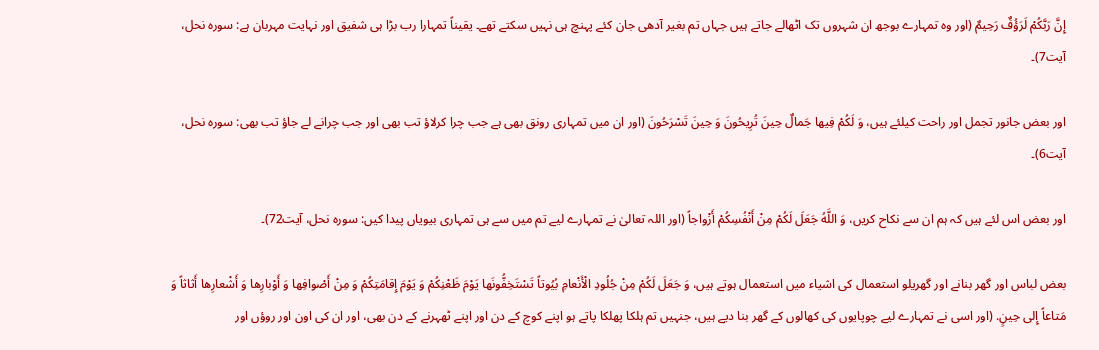إِنَّ رَبَّکُمْ لَرَؤُفٌ رَحِیمٌ (اور وه تمہارے بوجھ ان شہروں تک اٹھالے جاتے ہیں جہاں تم بغیر آدھی جان کئے پہنچ ہی نہیں سکتے تھے۔ یقیناً تمہارا رب بڑا ہی شفیق اور نہایت مہربان ہے: سوره نحل، آیت7)۔

اور بعض جانور تجمل اور راحت کیلئے ہیں، وَ لَکُمْ فِیها جَمالٌ حِینَ تُرِیحُونَ وَ حِینَ تَسْرَحُونَ (اور ان میں تمہاری رونق بھی ہے جب چرا کرلاؤ تب بھی اور جب چرانے لے جاؤ تب بھی: سوره نحل، آیت6)۔

اور بعض اس لئے ہیں کہ ہم ان سے نکاح کریں، وَ اللَّهُ جَعَلَ لَکُمْ مِنْ أَنْفُسِکُمْ أَزْواجاً (اور اللہ تعالیٰ نے تمہارے لیے تم میں سے ہی تمہاری بیویاں پیدا کیں: سوره نحل، آیت72)۔

بعض لباس اور گھر بنانے اور گھریلو استعمال کی اشیاء میں استعمال ہوتے ہیں، وَ جَعَلَ لَکُمْ مِنْ جُلُودِ الْأَنْعامِ بُیُوتاً تَسْتَخِفُّونَها یَوْمَ ظَعْنِکُمْ وَ یَوْمَ إِقامَتِکُمْ وَ مِنْ أَصْوافِها وَ أَوْبارِها وَ أَشْعارِها أَثاثاً وَ مَتاعاً إِلى‌ حِینٍ. (اور اسی نے تمہارے لیے چوپایوں کی کھالوں کے گھر بنا دیے ہیں، جنہیں تم ہلکا پھلکا پاتے ہو اپنے کوچ کے دن اور اپنے ٹھہرنے کے دن بھی، اور ان کی اون اور روؤں اور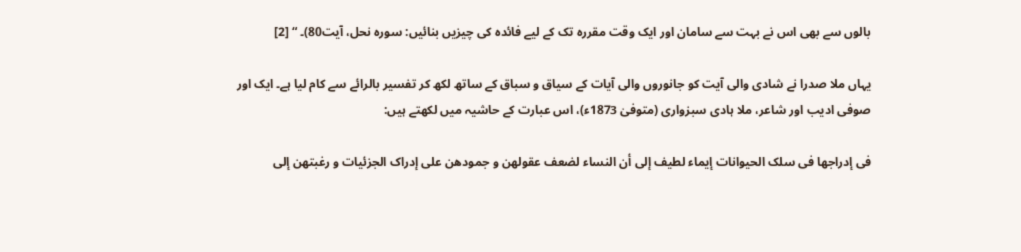بالوں سے بھی اس نے بہت سے سامان اور ایک وقت مقرره تک کے لیے فائده کی چیزیں بنائیں: سوره نحل، آیت80)۔ “ [2]

یہاں ملا صدرا نے شادی والی آیت کو جانوروں والی آیات کے سیاق و سباق کے ساتھ لکھ کر تفسیر بالرائے سے کام لیا ہے۔ ایک اور صوفی ادیب اور شاعر، ملا ہادی سبزواری (متوفیٰ 1873ء)، اس عبارت کے حاشیہ میں لکھتے ہیں:

فی إدراجها فی سلک الحیوانات إیماء لطیف إلى أن النساء لضعف عقولهن و جمودهن على إدراک الجزئیات و رغبتهن إلى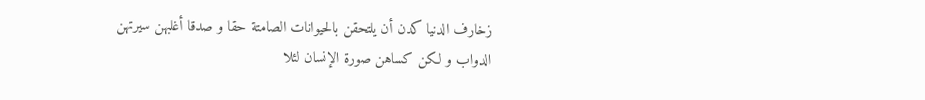زخارف الدنیا کدن أن یلتحقن بالحیوانات الصامتة حقا و صدقا أغلبهن سیرتهن الدواب و لکن کساهن صورة الإنسان لئلا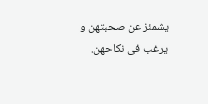یشمئز عن صحبتهن و یرغب فی نکاحهن.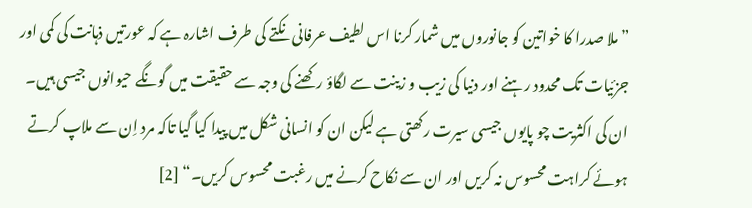”ملا صدرا کا خواتین کو جانوروں میں شمار کرنا اس لطیف عرفانی نکتے کی طرف اشارہ ہے کہ عورتیں ذہانت کی کمی اور جزئیات تک محدود رہنے اور دنیا کی زیب و زینت سے لگاؤ رکھنے کی وجہ سے حقیقت میں گونگے حیوانوں جیسی ہیں۔ ان کی اکثریت چو پایوں جیسی سیرت رکھتی ہے لیکن ان کو انسانی شکل میں پیدا کیا گیا تاکہ مرد اِن سے ملاپ کرتے ہوئے کراہت محسوس نہ کریں اور ان سے نکاح کرنے میں رغبت محسوس کریں۔“ [2]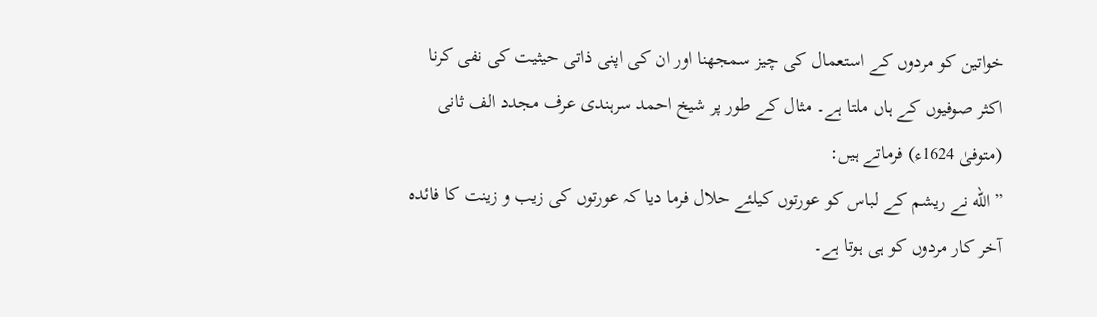خواتین کو مردوں کے استعمال کی چیز سمجھنا اور ان کی اپنی ذاتی حیثیت کی نفی کرنا  اکثر صوفیوں کے ہاں ملتا ہے۔ مثال کے طور پر شیخ احمد سرہندی عرف مجدد الف ثانی (متوفیٰ 1624ء) فرماتے ہیں:
”الله نے ریشم کے لباس کو عورتوں کیلئے حلال فرما دیا کہ عورتوں کی زیب و زینت کا فائدہ آخر کار مردوں کو ہی ہوتا ہے۔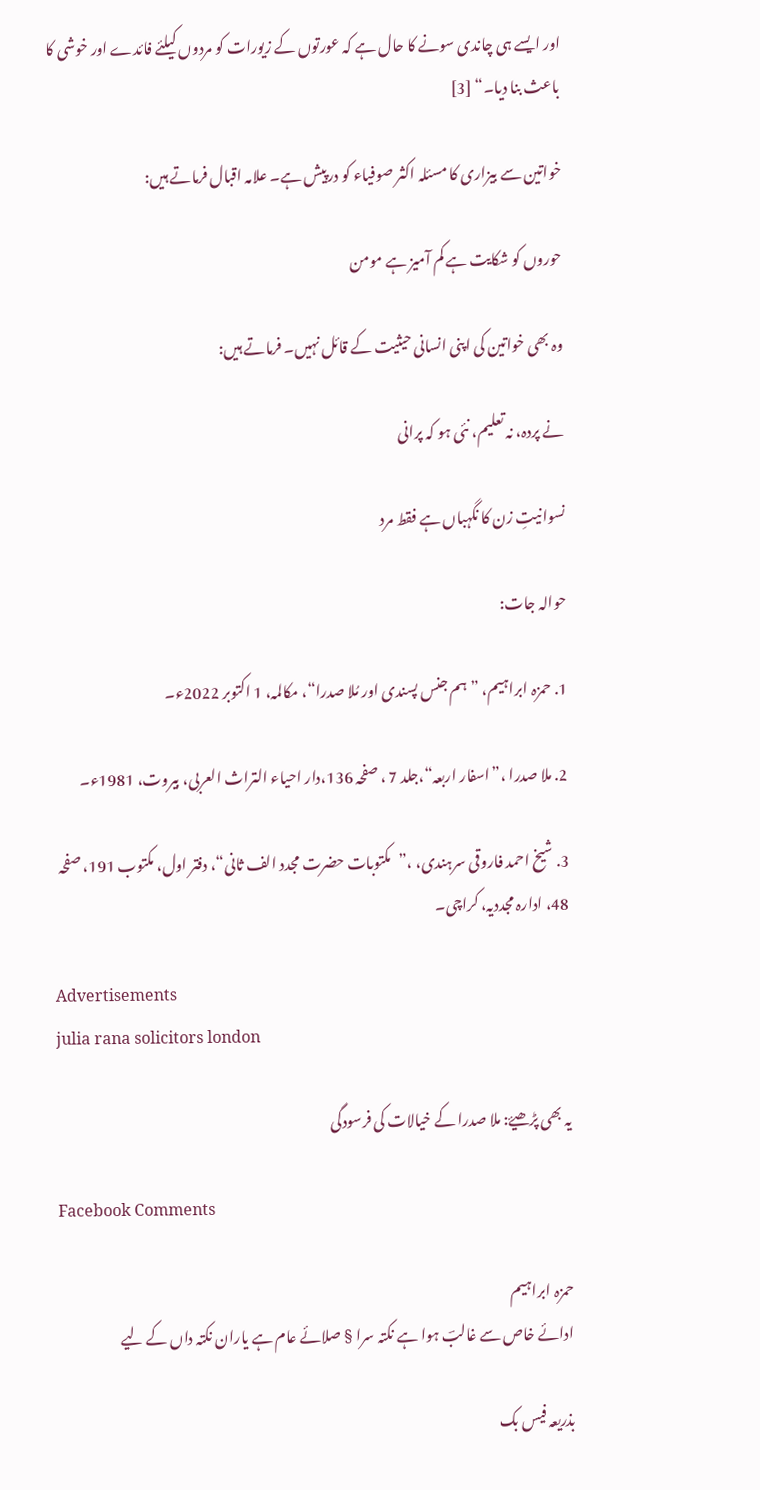اور ایسے ہی چاندی سونے کا حال ہے کہ عورتوں کے زیورات کو مردوں کیلئے فائدے اور خوشی کا باعث بنا دیا۔“ [3]

خواتین سے بیزاری کا مسئلہ اکثر صوفیاء کو درپیش ہے۔ علامہ اقبال فرماتے ہیں:

حوروں کو شکایت ہے کم آمیز ہے مومن

وہ بھی خواتین کی اپنی انسانی حیثیت کے قائل نہیں۔ فرماتے ہیں:

نے پردہ، نہ تعلیم، نئی ہو کہ پرانی

نسوانیتِ زن کا نگہباں ہے فقط مرد

حوالہ جات:

1. حمزہ ابراہیم، ”ہم جنس پسندی اور مُلا صدرا“، مکالمہ، 1 اکتوبر 2022ء۔

2. ملا صدرا ،”اسفار اربعہ“،جلد 7 ، صفحہ 136،دار احياء التراث العربی، بيروت، 1981ء۔

3. شیخ احمد فاروقی سرہندی، ،”مکتوبات حضرت مجدد الف ثانی“، دفتر اول، مکتوب 191، صفحہ 48، ادارہ مجددیہ، کراچی۔

Advertisements
julia rana solicitors london

یہ بھی پڑھیۓ: ملا صدرا کے خیالات کی فرسودگی

Facebook Comments

حمزہ ابراہیم
ادائے خاص سے غالبؔ ہوا ہے نکتہ سرا § صلائے عام ہے یاران نکتہ داں کے لیے

بذریعہ فیس بک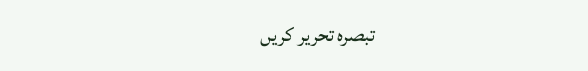تبصرہ تحریر کریں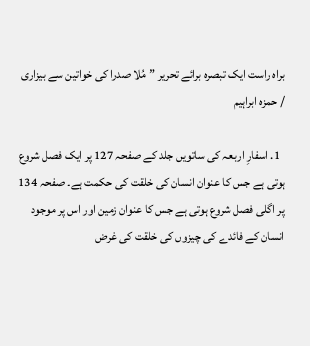براہ راست ایک تبصرہ برائے تحریر ”مُلا صدرا کی خواتین سے بیزاری / حمزہ ابراہیم

  1. اسفارِ اربعہ کی ساتویں جلد کے صفحہ 127 پر ایک فصل شروع ہوتی ہے جس کا عنوان انسان کی خلقت کی حکمت ہے۔ صفحہ 134 پر اگلی فصل شروع ہوتی ہے جس کا عنوان زمین اور اس پر موجود انسان کے فائدے کی چیزوں کی خلقت کی غرض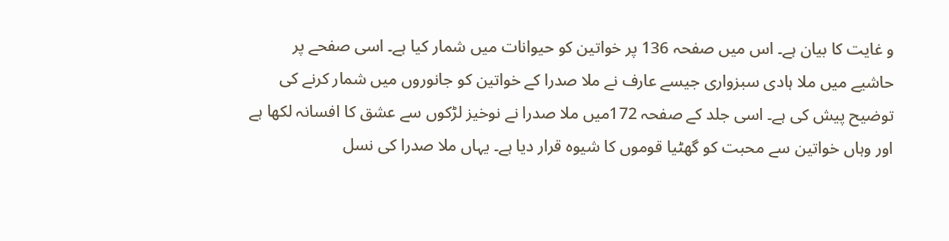و غایت کا بیان ہے۔ اس میں صفحہ 136 پر خواتین کو حیوانات میں شمار کیا ہے۔ اسی صفحے پر حاشیے میں ملا ہادی سبزواری جیسے عارف نے ملا صدرا کے خواتین کو جانوروں میں شمار کرنے کی توضیح پیش کی ہے۔ اسی جلد کے صفحہ 172میں ملا صدرا نے نوخیز لڑکوں سے عشق کا افسانہ لکھا ہے اور وہاں خواتین سے محبت کو گھٹیا قوموں کا شیوہ قرار دیا ہے۔ یہاں ملا صدرا کی نسل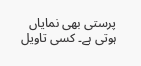پرستی بھی نمایاں ہوتی ہے۔ کسی تاویل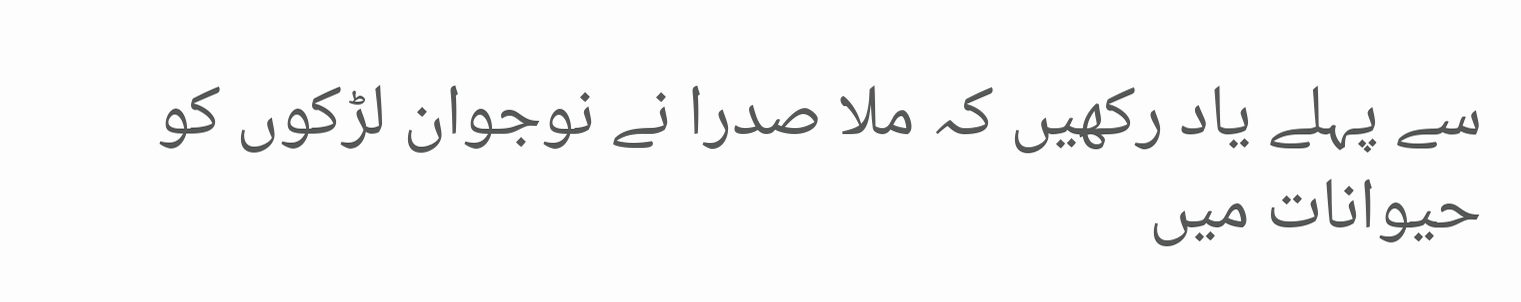سے پہلے یاد رکھیں کہ ملا صدرا نے نوجوان لڑکوں کو حیوانات میں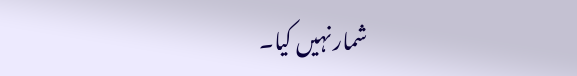شمار نہیں کیا۔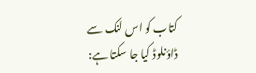کتاب کو اس لنک سے ڈاؤنلوڈ کیا جا سکتا ہے: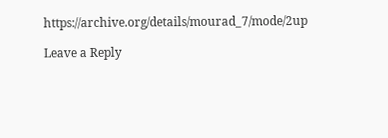https://archive.org/details/mourad_7/mode/2up

Leave a Reply